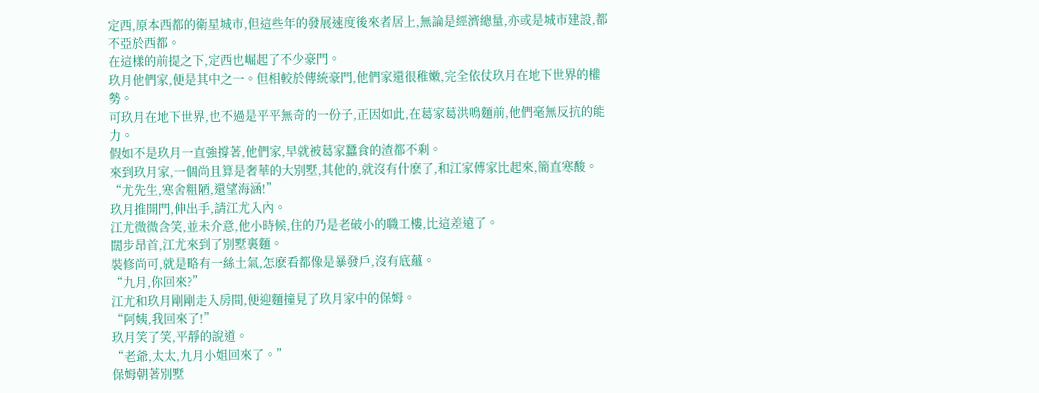定西,原本西都的衛星城市,但這些年的發展速度後來者居上,無論是經濟總量,亦或是城市建設,都不亞於西都。
在這樣的前提之下,定西也崛起了不少豪門。
玖月他們家,便是其中之一。但相較於傳統豪門,他們家還很稚嫩,完全依仗玖月在地下世界的權勢。
可玖月在地下世界,也不過是平平無奇的一份子,正因如此,在葛家葛洪鳴麵前,他們毫無反抗的能力。
假如不是玖月一直強撐著,他們家,早就被葛家蠶食的渣都不剩。
來到玖月家,一個尚且算是奢華的大別墅,其他的,就沒有什麽了,和江家傅家比起來,簡直寒酸。
“尤先生,寒舍粗陋,還望海涵!”
玖月推開門,伸出手,請江尤入內。
江尤微微含笑,並未介意,他小時候,住的乃是老破小的職工樓,比這差遠了。
闊步昂首,江尤來到了別墅裏麵。
裝修尚可,就是略有一絲土氣,怎麽看都像是暴發戶,沒有底蘊。
“九月,你回來?”
江尤和玖月剛剛走入房間,便迎麵撞見了玖月家中的保姆。
“阿姨,我回來了!”
玖月笑了笑,平靜的說道。
“老爺,太太,九月小姐回來了。”
保姆朝著別墅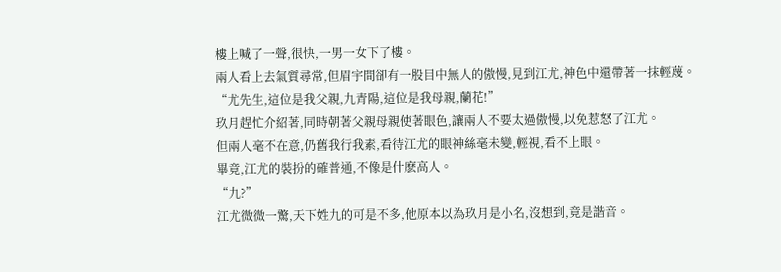樓上喊了一聲,很快,一男一女下了樓。
兩人看上去氣質尋常,但眉宇間卻有一股目中無人的傲慢,見到江尤,神色中還帶著一抹輕蔑。
“尤先生,這位是我父親,九青陽,這位是我母親,蘭花!”
玖月趕忙介紹著,同時朝著父親母親使著眼色,讓兩人不要太過傲慢,以免惹怒了江尤。
但兩人毫不在意,仍舊我行我素,看待江尤的眼神絲毫未變,輕視,看不上眼。
畢竟,江尤的裝扮的確普通,不像是什麽高人。
“九?”
江尤微微一驚,天下姓九的可是不多,他原本以為玖月是小名,沒想到,竟是諧音。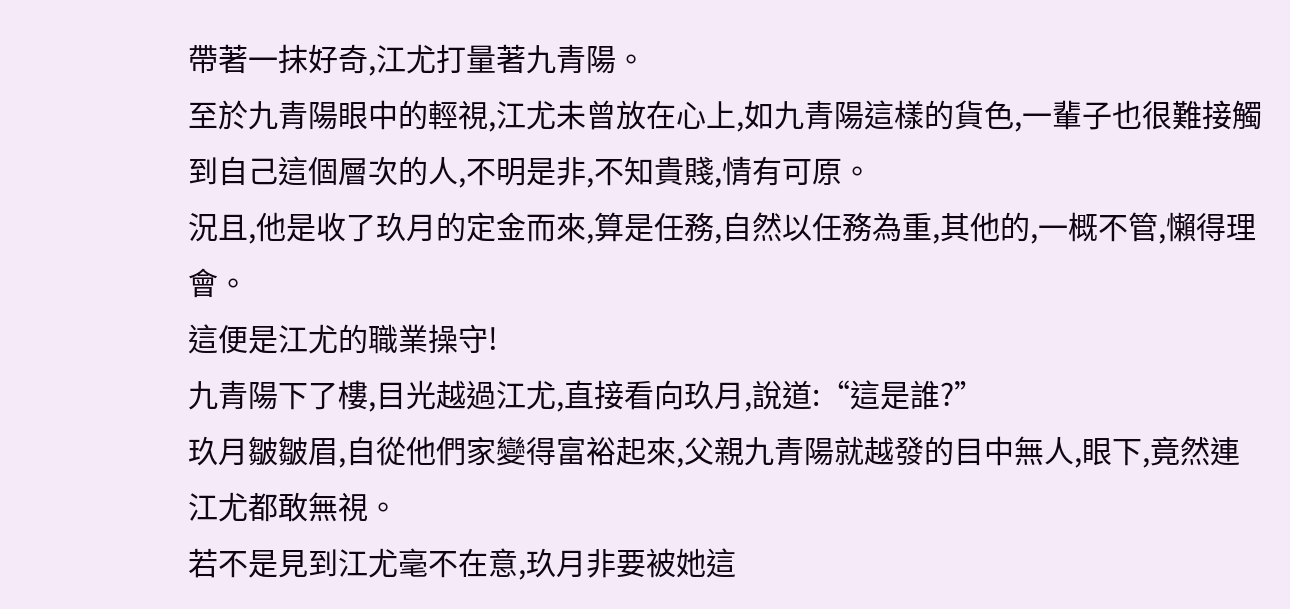帶著一抹好奇,江尤打量著九青陽。
至於九青陽眼中的輕視,江尤未曾放在心上,如九青陽這樣的貨色,一輩子也很難接觸到自己這個層次的人,不明是非,不知貴賤,情有可原。
況且,他是收了玖月的定金而來,算是任務,自然以任務為重,其他的,一概不管,懶得理會。
這便是江尤的職業操守!
九青陽下了樓,目光越過江尤,直接看向玖月,說道:“這是誰?”
玖月皺皺眉,自從他們家變得富裕起來,父親九青陽就越發的目中無人,眼下,竟然連江尤都敢無視。
若不是見到江尤毫不在意,玖月非要被她這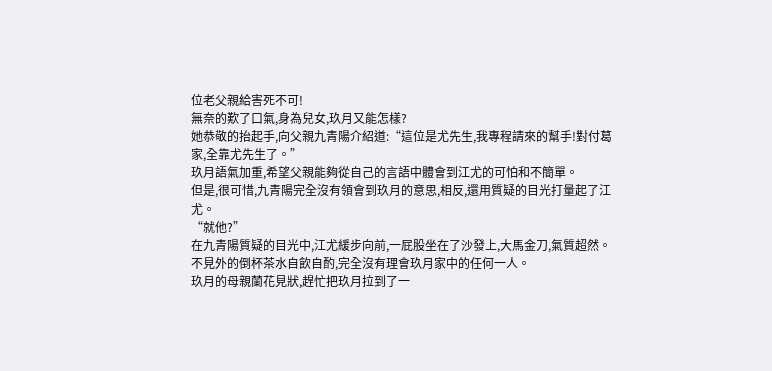位老父親給害死不可!
無奈的歎了口氣,身為兒女,玖月又能怎樣?
她恭敬的抬起手,向父親九青陽介紹道:“這位是尤先生,我專程請來的幫手!對付葛家,全靠尤先生了。”
玖月語氣加重,希望父親能夠從自己的言語中體會到江尤的可怕和不簡單。
但是,很可惜,九青陽完全沒有領會到玖月的意思,相反,還用質疑的目光打量起了江尤。
“就他?”
在九青陽質疑的目光中,江尤緩步向前,一屁股坐在了沙發上,大馬金刀,氣質超然。
不見外的倒杯茶水自飲自酌,完全沒有理會玖月家中的任何一人。
玖月的母親蘭花見狀,趕忙把玖月拉到了一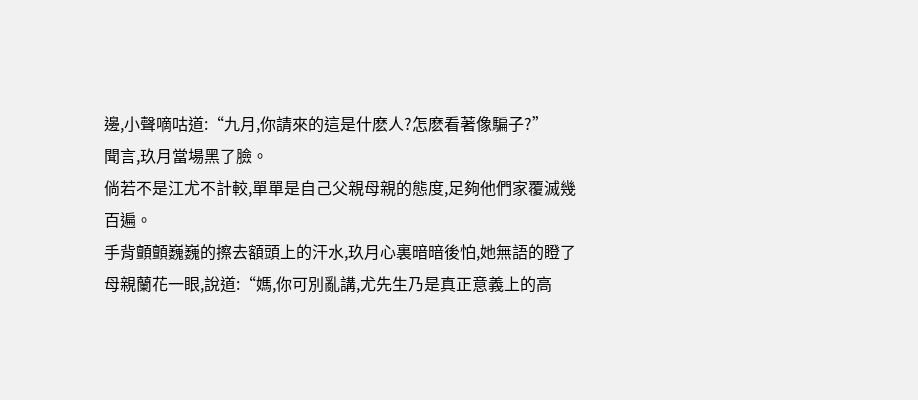邊,小聲嘀咕道:“九月,你請來的這是什麽人?怎麽看著像騙子?”
聞言,玖月當場黑了臉。
倘若不是江尤不計較,單單是自己父親母親的態度,足夠他們家覆滅幾百遍。
手背顫顫巍巍的擦去額頭上的汗水,玖月心裏暗暗後怕,她無語的瞪了母親蘭花一眼,說道:“媽,你可別亂講,尤先生乃是真正意義上的高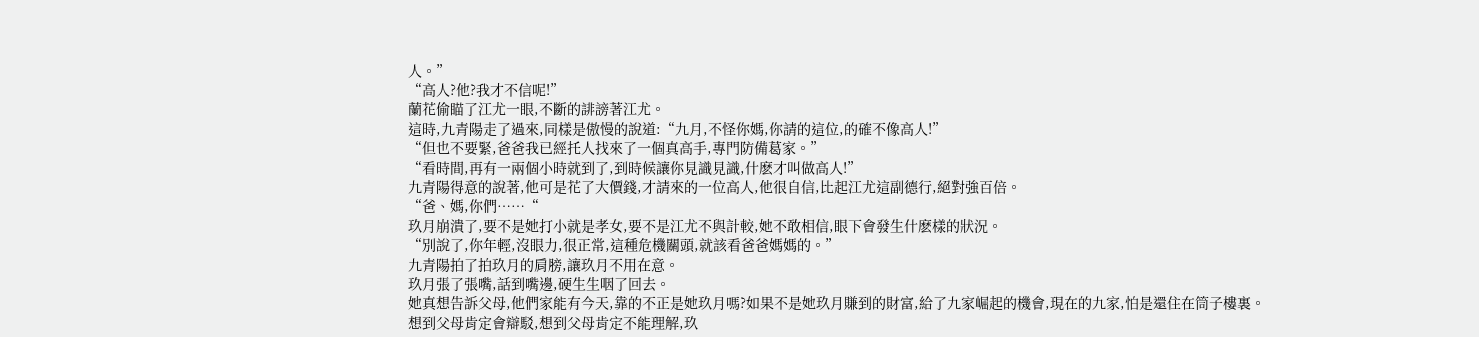人。”
“高人?他?我才不信呢!”
蘭花偷瞄了江尤一眼,不斷的誹謗著江尤。
這時,九青陽走了過來,同樣是傲慢的說道:“九月,不怪你媽,你請的這位,的確不像高人!”
“但也不要緊,爸爸我已經托人找來了一個真高手,專門防備葛家。”
“看時間,再有一兩個小時就到了,到時候讓你見識見識,什麽才叫做高人!”
九青陽得意的說著,他可是花了大價錢,才請來的一位高人,他很自信,比起江尤這副德行,絕對強百倍。
“爸、媽,你們……“
玖月崩潰了,要不是她打小就是孝女,要不是江尤不與計較,她不敢相信,眼下會發生什麽樣的狀況。
“別說了,你年輕,沒眼力,很正常,這種危機關頭,就該看爸爸媽媽的。”
九青陽拍了拍玖月的肩膀,讓玖月不用在意。
玖月張了張嘴,話到嘴邊,硬生生咽了回去。
她真想告訴父母,他們家能有今天,靠的不正是她玖月嗎?如果不是她玖月賺到的財富,給了九家崛起的機會,現在的九家,怕是還住在筒子樓裏。
想到父母肯定會辯駁,想到父母肯定不能理解,玖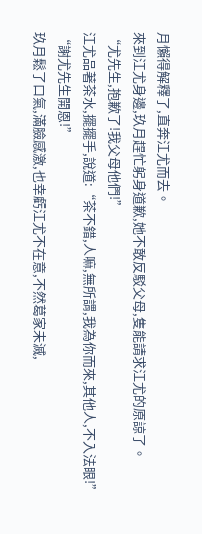月懶得解釋了,直奔江尤而去。
來到江尤身邊,玖月趕忙躬身道歉,她不敢反駁父母,隻能請求江尤的原諒了。
“尤先生,抱歉了!我父母他們!”
江尤品著茶水,擺擺手,說道:“茶不錯,人嘛,無所謂,我為你而來,其他人,不入法眼!”
“謝尤先生開恩!”
玖月鬆了口氣,滿臉感激,也幸虧江尤不在意,不然葛家未滅,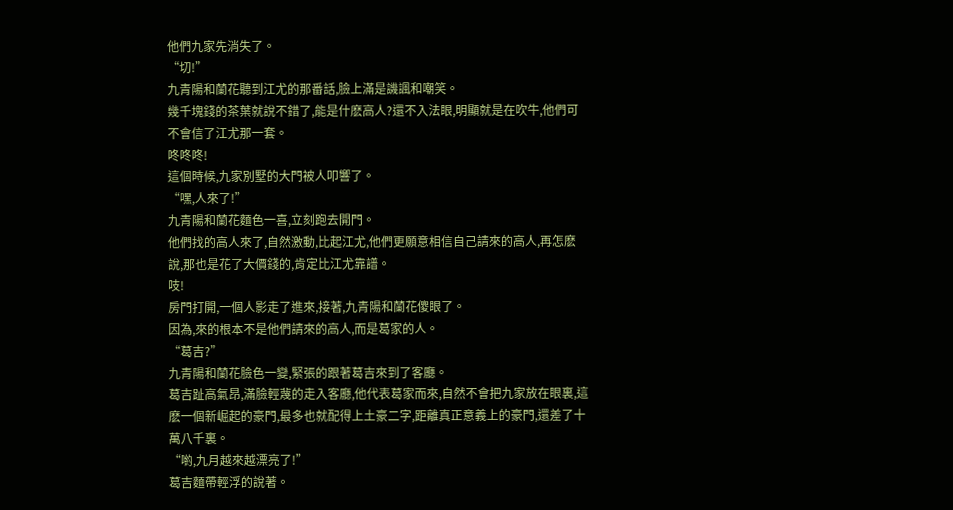他們九家先消失了。
“切!”
九青陽和蘭花聽到江尤的那番話,臉上滿是譏諷和嘲笑。
幾千塊錢的茶葉就說不錯了,能是什麽高人?還不入法眼,明顯就是在吹牛,他們可不會信了江尤那一套。
咚咚咚!
這個時候,九家別墅的大門被人叩響了。
“嘿,人來了!”
九青陽和蘭花麵色一喜,立刻跑去開門。
他們找的高人來了,自然激動,比起江尤,他們更願意相信自己請來的高人,再怎麽說,那也是花了大價錢的,肯定比江尤靠譜。
吱!
房門打開,一個人影走了進來,接著,九青陽和蘭花傻眼了。
因為,來的根本不是他們請來的高人,而是葛家的人。
“葛吉?”
九青陽和蘭花臉色一變,緊張的跟著葛吉來到了客廳。
葛吉趾高氣昂,滿臉輕蔑的走入客廳,他代表葛家而來,自然不會把九家放在眼裏,這麽一個新崛起的豪門,最多也就配得上土豪二字,距離真正意義上的豪門,還差了十萬八千裏。
“喲,九月越來越漂亮了!”
葛吉麵帶輕浮的說著。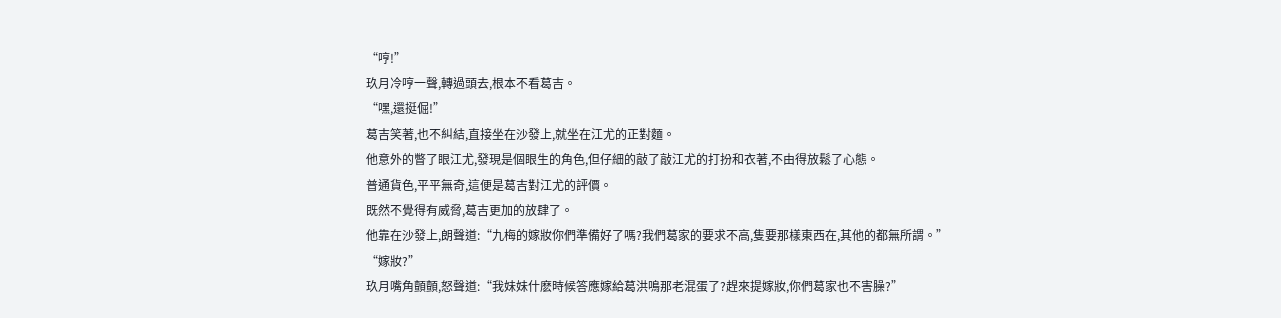“哼!”
玖月冷哼一聲,轉過頭去,根本不看葛吉。
“嘿,還挺倔!”
葛吉笑著,也不糾結,直接坐在沙發上,就坐在江尤的正對麵。
他意外的瞥了眼江尤,發現是個眼生的角色,但仔細的敲了敲江尤的打扮和衣著,不由得放鬆了心態。
普通貨色,平平無奇,這便是葛吉對江尤的評價。
既然不覺得有威脅,葛吉更加的放肆了。
他靠在沙發上,朗聲道:“九梅的嫁妝你們準備好了嗎?我們葛家的要求不高,隻要那樣東西在,其他的都無所謂。”
“嫁妝?”
玖月嘴角顫顫,怒聲道:“我妹妹什麽時候答應嫁給葛洪鳴那老混蛋了?趕來提嫁妝,你們葛家也不害臊?”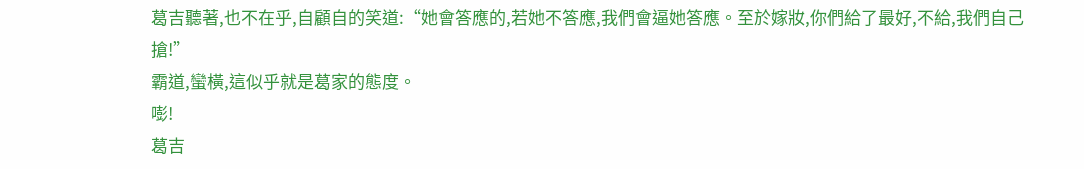葛吉聽著,也不在乎,自顧自的笑道:“她會答應的,若她不答應,我們會逼她答應。至於嫁妝,你們給了最好,不給,我們自己搶!”
霸道,蠻橫,這似乎就是葛家的態度。
嘭!
葛吉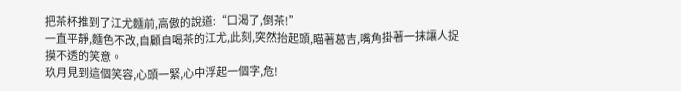把茶杯推到了江尤麵前,高傲的說道:“口渴了,倒茶!”
一直平靜,麵色不改,自顧自喝茶的江尤,此刻,突然抬起頭,瞄著葛吉,嘴角掛著一抹讓人捉摸不透的笑意。
玖月見到這個笑容,心頭一緊,心中浮起一個字,危!